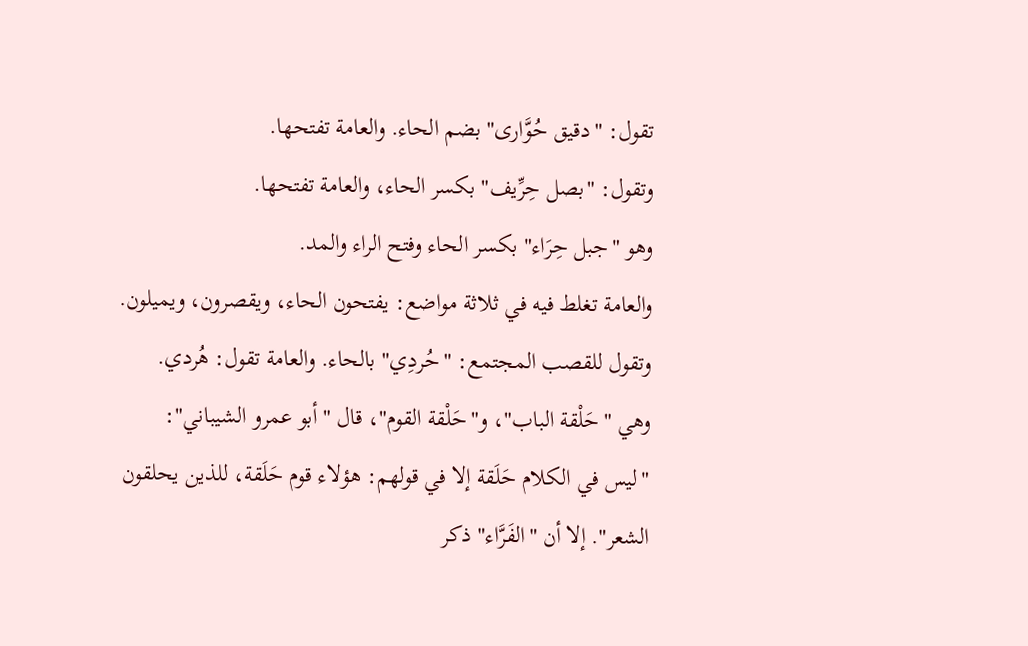تقول: "دقيق حُوَّارى" بضم الحاء. والعامة تفتحها.
وتقول: "بصل حِرِّيف" بكسر الحاء، والعامة تفتحها.
وهو "جبل حِرَاء" بكسر الحاء وفتح الراء والمد.
والعامة تغلط فيه في ثلاثة مواضع: يفتحون الحاء، ويقصرون، ويميلون.
وتقول للقصب المجتمع: "حُردِي" بالحاء. والعامة تقول: هُردي.
وهي "حَلْقة الباب"، و"حَلْقة القوم"، قال "أبو عمرو الشيباني":
"ليس في الكلام حَلَقة إلا في قولهم: هؤلاء قوم حَلَقة، للذين يحلقون
الشعر". إلا أن "الفَرَّاء" ذكر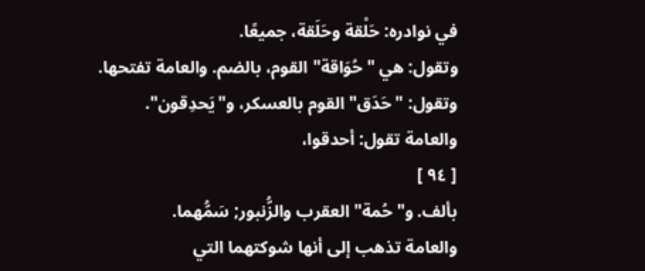في نوادره: حَلْقة وحَلَقة، جميعًا.
وتقول: هي "حُوَاقة" القوم، بالضم. والعامة تفتحها.
وتقول: "حَدَق" القوم بالعسكر، و"يَحدِقون". والعامة تقول: أحدقوا،
[ ٩٤ ]
بألف. و"حُمة" العقرب والزُّنبور; سَمُّهما.
والعامة تذهب إلى أنها شوكتهما التي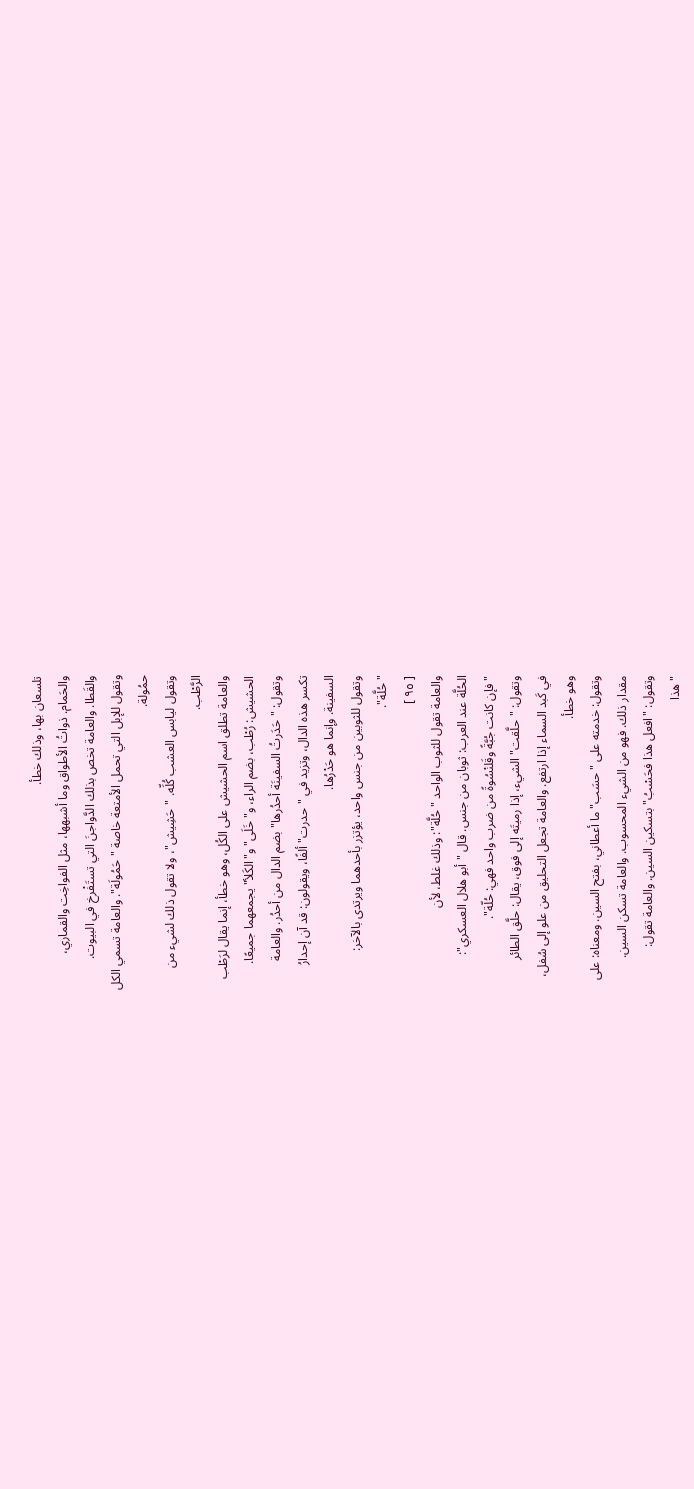تلسعان بها، وذلك خطأ.
والحَمام. ذواتُ الأطواق وما أشبهها، مثل الفواخِت والقماري،
والقَطا. والعامة تخص بذلك الدَّواجنَ التي تستَفْرخ في البيوت.
وتقول للإبل التي تحمل الأمتعة خاصة "حَمُولَة". والعامة تسمي الكل
حمُولة.
وتقول ليابس العشب كُلِّه. "حَشِيش"، ولا تقول ذلك لشيء من
الرَّطْب.
والعامة تطلق اسم الحشيش على الكُل، وهو خطأ، إنما يقال لرَطْب
الحشيش: رُطْب، بضم الراء، و"خَلَى" و"الكَلأ" يجمعهما جميعًا.
وتقول: "حَدَرتُ السفينَة أحدُرها" بضم الدال من أحدُر. والعامة
تكسر هذه الدال، وتزيد في "حدرت" ألفًا، ويقولون: قد آن إحدارُ
السفينة. وإنما هو حَدْرُها.
وتقول للثوبين من جنس واحد، يؤتزر بأحدهما ويرتدى بالآخر:
"حُلَّة".
[ ٩٥ ]
والعامة تقول للثوب الواحد "حُلَّة": وذلك غلط، لأن
الحُلَّة عند العرب: ثوبان من جنس. قال "أبو هلال العسكري":
"فإن كانت جُبَّةً وقَلنْسُوةً من ضرب واحد فهي: حُلّة".
وتقول: "حلَّقت" الشيء، إذا رميتَه إلى فوق، يقال: حلَّق الطائر
في كَبد السماء إذا ارتفع. والعامة تجعل التحليق من علو إلى سُفل،
وهو خطأ.
وتقول: خدمته على "حسَب" ما أعطاني، بفتح السين. ومعناه: على
مقدار ذلك. فهو من الشيء المحسوب. والعامة تسكن السين.
وتقول: "افعل هذا فحَسْبُ" بتسكين السين. والعامة تقول:
"هذا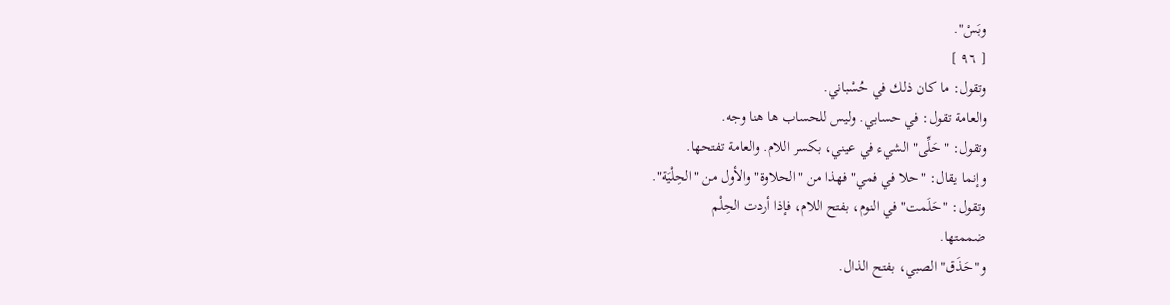وبَسْ".
[ ٩٦ ]
وتقول: ما كان ذلك في حُسْباني.
والعامة تقول: في حسابي. وليس للحساب ها هنا وجه.
وتقول: "حَلِّى" الشيء في عيني، بكسر اللام. والعامة تفتحها.
وإنما يقال: "حلا في فمي" فهذا من "الحلاوة" والأول من "الحِلْيَة".
وتقول: "حَلَمت" في النوم، بفتح اللام، فإذا أردت الحِلْم
ضممتها.
و"حَذَق" الصبي، بفتح الذال.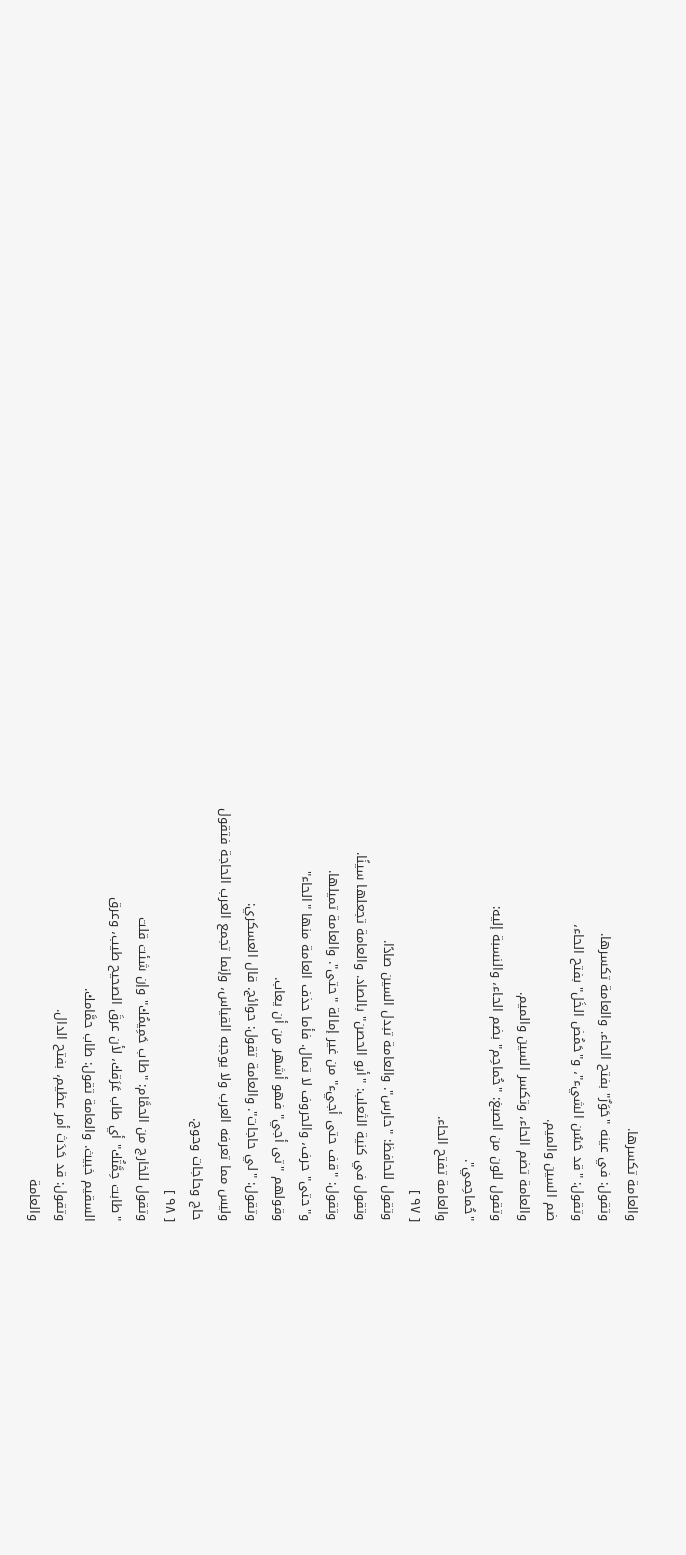والعامة تكسرها.
وتقول: في عينه "حَوَرٌ" بفتح الحاء. والعامة تكسرها.
وتقول: "قد حَسُن الشيء"، و"حَمُض الخَل" بفتح الحاء،
ضم السين والميم.
والعامة تضم الحاء، وتكسر السين والميم.
وتقول للون من الصبغ: "حُماحِم" بضم الحاء، والنسبة إليه:
"حُماحِمي".
والعامة تفتح الحاء.
[ ٩٧ ]
وتقول للحافظ: "حارس". والعامة تبدل السين صادًا.
وتقول في كنية الثعلب: "أبو الحصن" بالصاد. والعامة تجعلها سينًا.
وتقول: "قف حتى أجيء" من غير إمالة "حتى". والعامة تميلها.
و"حتى" حرف، والحروف لا تمال. فأما حذف العامة منها "الحاء"
وقولهم "تى أجي" فهو أشهر من أن يعاب.
وتقول: "لي حاجات". والعامة تقول: حوائج. قال العسكري:
وليس مما تعرفه العرب ولا يوجبه القياس، وإنما تجمع العرب الحاجة فتقول
حاج وحاجات وحوج.
[ ٩٨ ]
وتقول للخارج من الحمَّام: "طاب حَمِيمُك" وإن شئت قلت
"طابت حِمَّتُك" أي طاب عَرَقك، لأن عرقَ الصحيح طيب، وعرق
السقيم خبيث. والعامة تقول: طاب حمَّامك.
وتقول: قد حَدَث أمر عظيم، بفتح الدال.
والعامة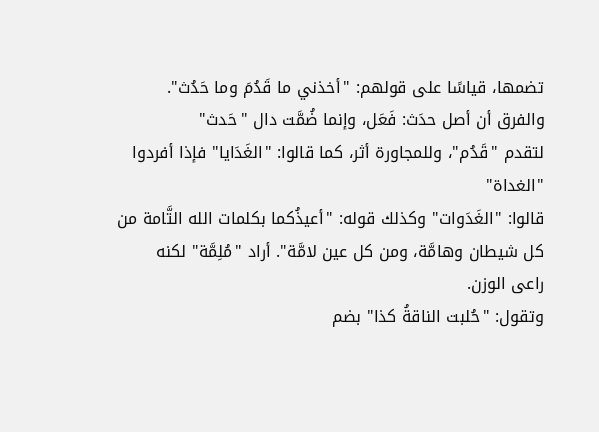تضمها، قياسًا على قولهم: "أخذني ما قَدُمَ وما حَدُث".
والفرق أن أصل حدَث: فَعَل، وإنما ضُمَّت دال "حَدث"
لتقدم "قَدُم"، وللمجاورة أثر، كما قالوا: "الغَدَايا" فإذا أفردوا "الغداة"
قالوا: "الغَدَوات" وكذلك قوله: "أعيذُكما بكلمات الله التَّامة من
كل شيطان وهامَّة، ومن كل عين لامَّة". أراد "مُلِمَّة" لكنه
راعى الوزن.
وتقول: "حُلبت الناقةُ كذا" بضم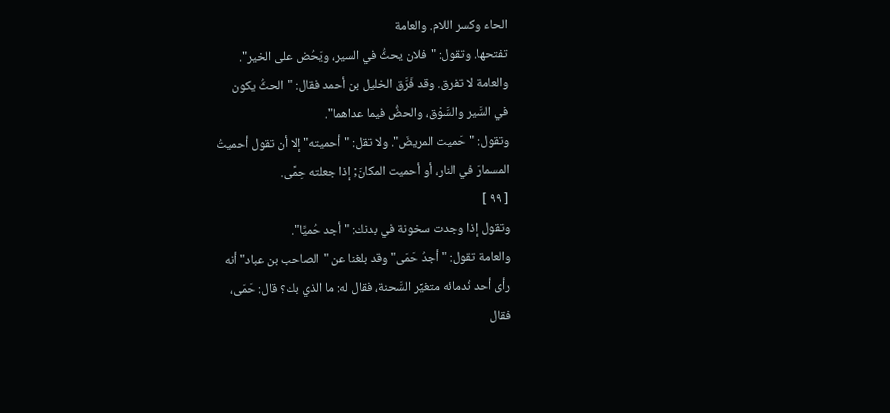الحاء وكسر اللام. والعامة
تفتحها. وتقول: "فلان يحثُّ في السير، ويَحُض على الخير".
والعامة لا تفرق. وقد فَرَّق الخليل بن أحمد فقال: "الحثُّ يكون
في السَّير والسَّوْق، والحضُّ فيما عداهما".
وتقول: "حَميت المريضَ". ولا تقل: "أحميته" إلا أن تقول أحميتُ
المسمارَ في النار، أو أحميت المكانَ; إذا جعلته حِمًى.
[ ٩٩ ]
وتقول إذا وجدت سخونة في بدنك: "أجد حُميَّا".
والعامة تقول: "أجدُ حَمَى" وقد بلغنا عن "الصاحب بن عباد" أنه
رأى أحد نُدمائه متغيِّر السَّحنة، فقال له: ما الذي بك؟ قال: حَمَى،
فقال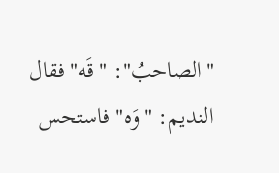"الصاحبُ": "قَه" فقال النديم: "وَه" فاستحس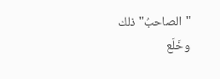"الصاحبُ" ذلك
وخَلَع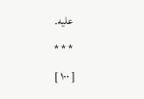عليه.
* * *
[ ١٠٠ ]